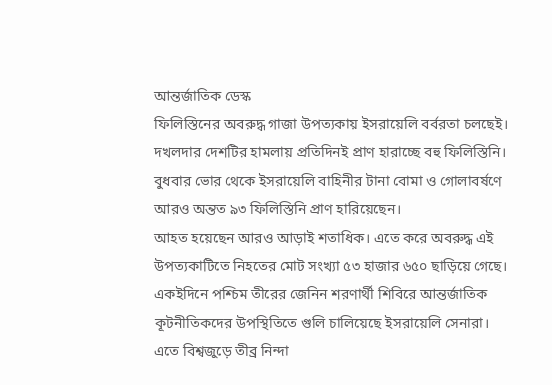আন্তর্জাতিক ডেস্ক
ফিলিস্তিনের অবরুদ্ধ গাজা উপত্যকায় ইসরায়েলি বর্বরতা চলছেই। দখলদার দেশটির হামলায় প্রতিদিনই প্রাণ হারাচ্ছে বহু ফিলিস্তিনি। বুধবার ভোর থেকে ইসরায়েলি বাহিনীর টানা বোমা ও গোলাবর্ষণে আরও অন্তত ৯৩ ফিলিস্তিনি প্রাণ হারিয়েছেন।
আহত হয়েছেন আরও আড়াই শতাধিক। এতে করে অবরুদ্ধ এই উপত্যকাটিতে নিহতের মোট সংখ্যা ৫৩ হাজার ৬৫০ ছাড়িয়ে গেছে। একইদিনে পশ্চিম তীরের জেনিন শরণার্থী শিবিরে আন্তর্জাতিক কূটনীতিকদের উপস্থিতিতে গুলি চালিয়েছে ইসরায়েলি সেনারা।
এতে বিশ্বজুড়ে তীব্র নিন্দা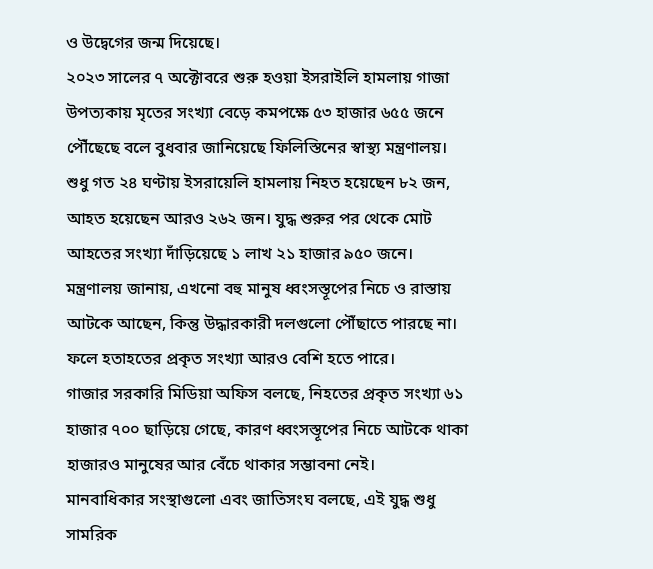ও উদ্বেগের জন্ম দিয়েছে।
২০২৩ সালের ৭ অক্টোবরে শুরু হওয়া ইসরাইলি হামলায় গাজা উপত্যকায় মৃতের সংখ্যা বেড়ে কমপক্ষে ৫৩ হাজার ৬৫৫ জনে পৌঁছেছে বলে বুধবার জানিয়েছে ফিলিস্তিনের স্বাস্থ্য মন্ত্রণালয়।
শুধু গত ২৪ ঘণ্টায় ইসরায়েলি হামলায় নিহত হয়েছেন ৮২ জন, আহত হয়েছেন আরও ২৬২ জন। যুদ্ধ শুরুর পর থেকে মোট আহতের সংখ্যা দাঁড়িয়েছে ১ লাখ ২১ হাজার ৯৫০ জনে।
মন্ত্রণালয় জানায়, এখনো বহু মানুষ ধ্বংসস্তূপের নিচে ও রাস্তায় আটকে আছেন, কিন্তু উদ্ধারকারী দলগুলো পৌঁছাতে পারছে না। ফলে হতাহতের প্রকৃত সংখ্যা আরও বেশি হতে পারে।
গাজার সরকারি মিডিয়া অফিস বলছে, নিহতের প্রকৃত সংখ্যা ৬১ হাজার ৭০০ ছাড়িয়ে গেছে, কারণ ধ্বংসস্তূপের নিচে আটকে থাকা হাজারও মানুষের আর বেঁচে থাকার সম্ভাবনা নেই।
মানবাধিকার সংস্থাগুলো এবং জাতিসংঘ বলছে, এই যুদ্ধ শুধু সামরিক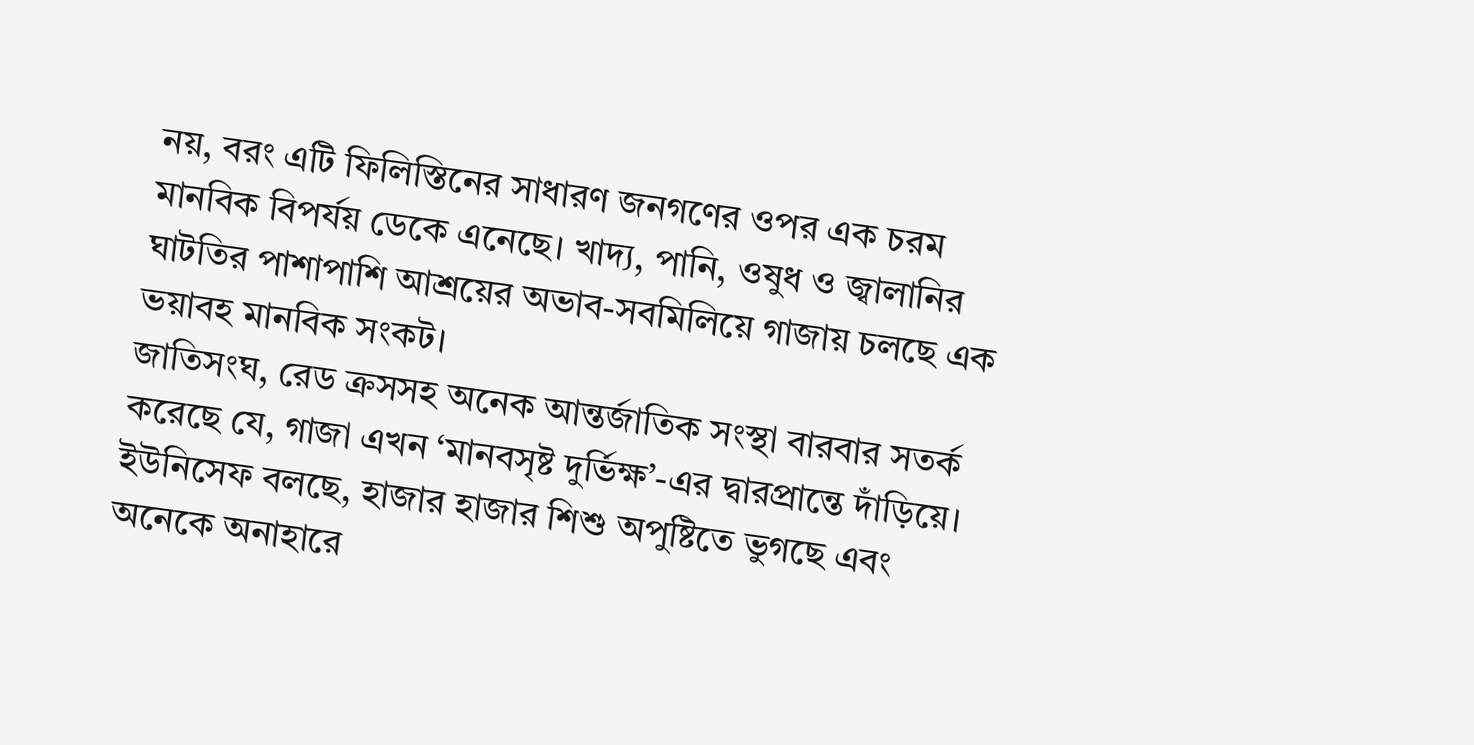নয়, বরং এটি ফিলিস্তিনের সাধারণ জনগণের ওপর এক চরম মানবিক বিপর্যয় ডেকে এনেছে। খাদ্য, পানি, ওষুধ ও জ্বালানির ঘাটতির পাশাপাশি আশ্রয়ের অভাব-সবমিলিয়ে গাজায় চলছে এক ভয়াবহ মানবিক সংকট।
জাতিসংঘ, রেড ক্রসসহ অনেক আন্তর্জাতিক সংস্থা বারবার সতর্ক করেছে যে, গাজা এখন ‘মানবসৃষ্ট দুর্ভিক্ষ’-এর দ্বারপ্রান্তে দাঁড়িয়ে। ইউনিসেফ বলছে, হাজার হাজার শিশু অপুষ্টিতে ভুগছে এবং অনেকে অনাহারে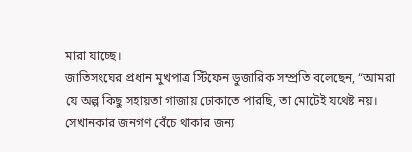মারা যাচ্ছে।
জাতিসংঘের প্রধান মুখপাত্র স্টিফেন ডুজারিক সম্প্রতি বলেছেন, “আমরা যে অল্প কিছু সহায়তা গাজায় ঢোকাতে পারছি, তা মোটেই যথেষ্ট নয়। সেখানকার জনগণ বেঁচে থাকার জন্য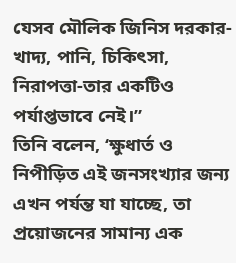যেসব মৌলিক জিনিস দরকার-খাদ্য, পানি, চিকিৎসা, নিরাপত্তা-তার একটিও পর্যাপ্তভাবে নেই।”
তিনি বলেন, ‘ক্ষুধার্ত ও নিপীড়িত এই জনসংখ্যার জন্য এখন পর্যন্ত যা যাচ্ছে, তা প্রয়োজনের সামান্য এক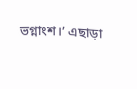ভগ্নাংশ।’ এছাড়া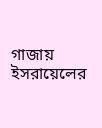গাজায় ইসরায়েলের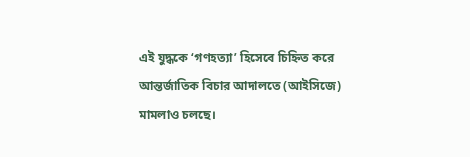এই যুদ্ধকে ‘গণহত্যা’ হিসেবে চিহ্নিত করে আন্তর্জাতিক বিচার আদালতে (আইসিজে) মামলাও চলছে।